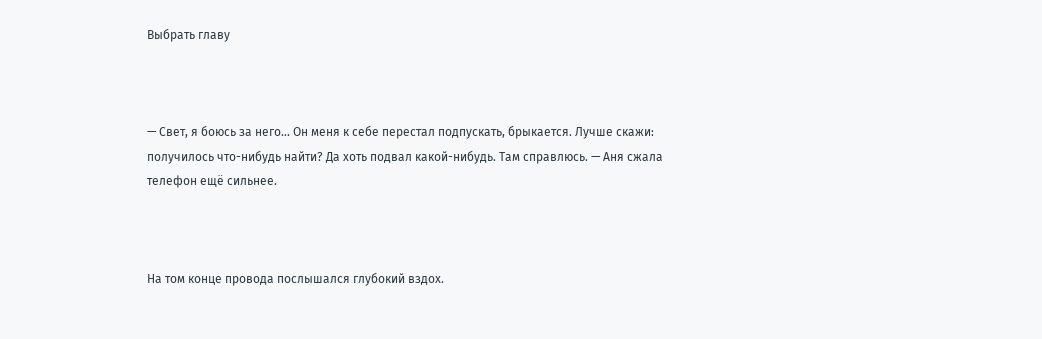Выбрать главу



— Свет, я боюсь за него... Он меня к себе перестал подпускать, брыкается. Лучше скажи: получилось что-нибудь найти? Да хоть подвал какой-нибудь. Там справлюсь. — Аня сжала телефон ещё сильнее.



На том конце провода послышался глубокий вздох.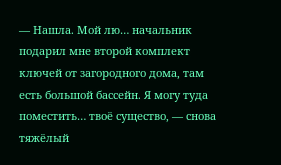— Нашла. Мой лю… начальник подарил мне второй комплект ключей от загородного дома, там есть большой бассейн. Я могу туда поместить… твоё существо, — снова тяжёлый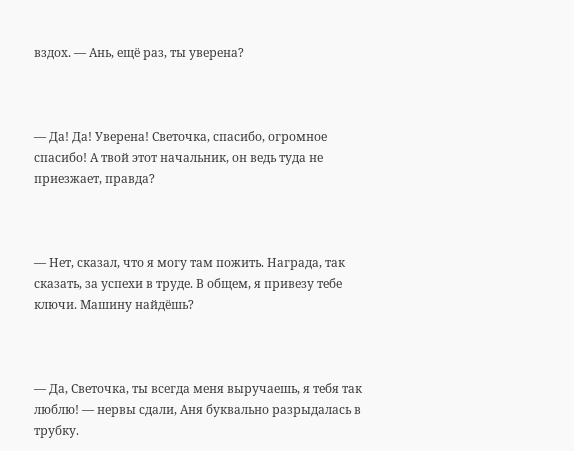вздох. — Ань, ещё раз, ты уверена?



— Да! Да! Уверена! Светочка, спасибо, огромное спасибо! А твой этот начальник, он ведь туда не приезжает, правда?



— Нет, сказал, что я могу там пожить. Награда, так сказать, за успехи в труде. В общем, я привезу тебе ключи. Машину найдёшь?



— Да, Светочка, ты всегда меня выручаешь, я тебя так люблю! — нервы сдали, Аня буквально разрыдалась в трубку.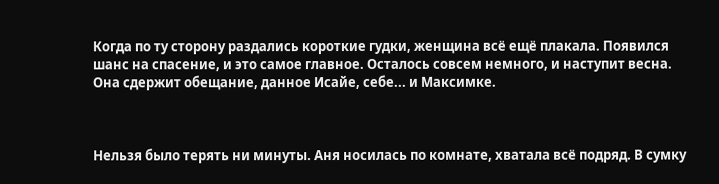Когда по ту сторону раздались короткие гудки, женщина всё ещё плакала. Появился шанс на спасение, и это самое главное. Осталось совсем немного, и наступит весна. Она сдержит обещание, данное Исайе, себе... и Максимке.



Нельзя было терять ни минуты. Аня носилась по комнате, хватала всё подряд. В сумку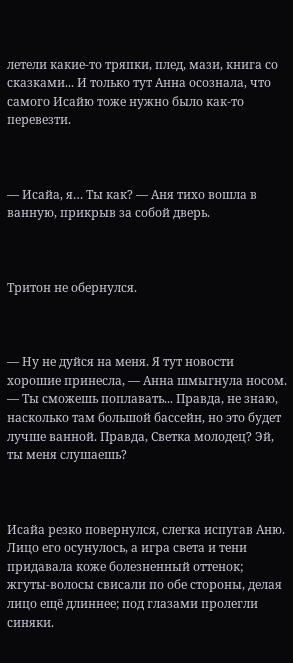летели какие-то тряпки, плед, мази, книга со сказками... И только тут Анна осознала, что самого Исайю тоже нужно было как-то перевезти.



— Исайа, я… Ты как? — Аня тихо вошла в ванную, прикрыв за собой дверь.



Тритон не обернулся.



— Ну не дуйся на меня. Я тут новости хорошие принесла, — Анна шмыгнула носом. — Ты сможешь поплавать... Правда, не знаю, насколько там большой бассейн, но это будет лучше ванной. Правда, Светка молодец? Эй, ты меня слушаешь?



Исайа резко повернулся, слегка испугав Аню. Лицо его осунулось, а игра света и тени придавала коже болезненный оттенок; жгуты-волосы свисали по обе стороны, делая лицо ещё длиннее; под глазами пролегли синяки.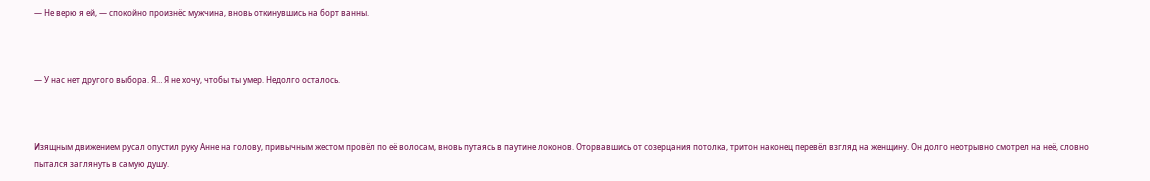— Не верю я ей, — спокойно произнёс мужчина, вновь откинувшись на борт ванны.



— У нас нет другого выбора. Я… Я не хочу, чтобы ты умер. Недолго осталось.



Изящным движением русал опустил руку Анне на голову, привычным жестом провёл по её волосам, вновь путаясь в паутине локонов. Оторвавшись от созерцания потолка, тритон наконец перевёл взгляд на женщину. Он долго неотрывно смотрел на неё, словно пытался заглянуть в самую душу.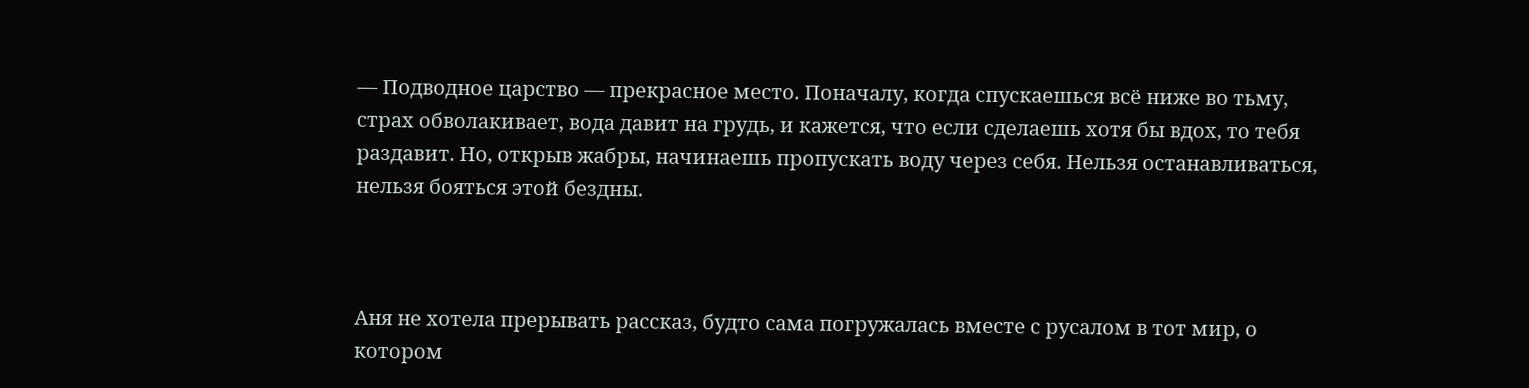— Подводное царство — прекрасное место. Поначалу, когда спускаешься всё ниже во тьму, страх обволакивает, вода давит на грудь, и кажется, что если сделаешь хотя бы вдох, то тебя раздавит. Но, открыв жабры, начинаешь пропускать воду через себя. Нельзя останавливаться, нельзя бояться этой бездны.



Аня не хотела прерывать рассказ, будто сама погружалась вместе с русалом в тот мир, о котором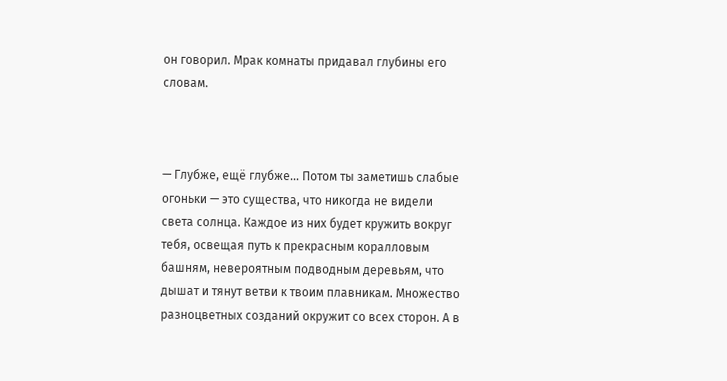он говорил. Мрак комнаты придавал глубины его словам.



— Глубже, ещё глубже… Потом ты заметишь слабые огоньки — это существа, что никогда не видели света солнца. Каждое из них будет кружить вокруг тебя, освещая путь к прекрасным коралловым башням, невероятным подводным деревьям, что дышат и тянут ветви к твоим плавникам. Множество разноцветных созданий окружит со всех сторон. А в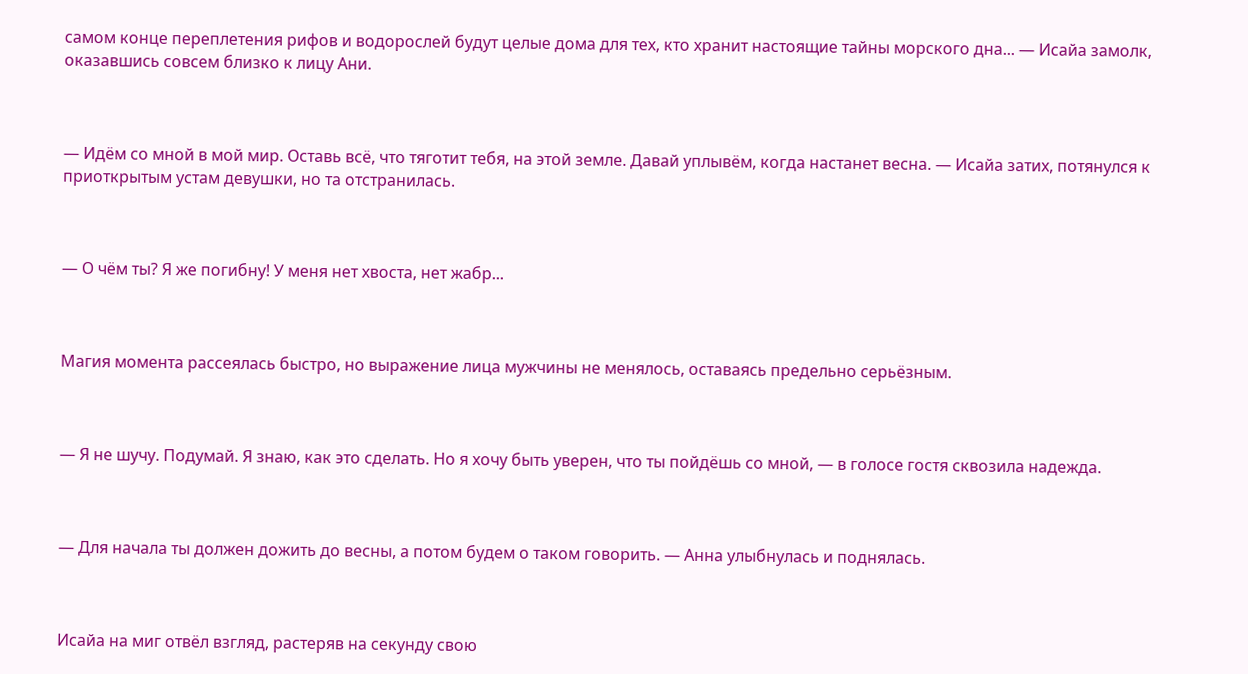самом конце переплетения рифов и водорослей будут целые дома для тех, кто хранит настоящие тайны морского дна... — Исайа замолк, оказавшись совсем близко к лицу Ани.



— Идём со мной в мой мир. Оставь всё, что тяготит тебя, на этой земле. Давай уплывём, когда настанет весна. — Исайа затих, потянулся к приоткрытым устам девушки, но та отстранилась.



— О чём ты? Я же погибну! У меня нет хвоста, нет жабр...



Магия момента рассеялась быстро, но выражение лица мужчины не менялось, оставаясь предельно серьёзным.



— Я не шучу. Подумай. Я знаю, как это сделать. Но я хочу быть уверен, что ты пойдёшь со мной, — в голосе гостя сквозила надежда.



— Для начала ты должен дожить до весны, а потом будем о таком говорить. — Анна улыбнулась и поднялась.



Исайа на миг отвёл взгляд, растеряв на секунду свою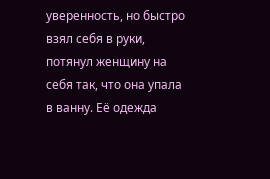уверенность, но быстро взял себя в руки, потянул женщину на себя так, что она упала в ванну. Её одежда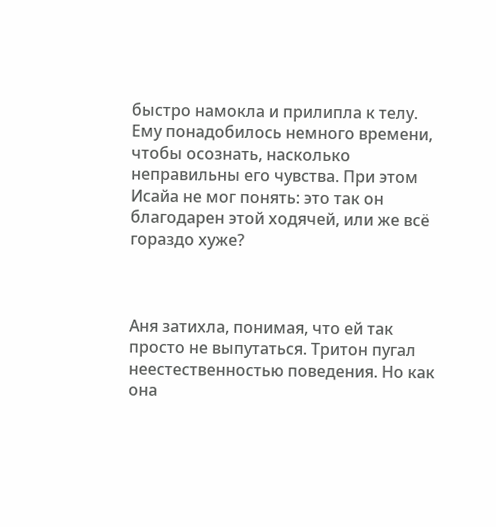быстро намокла и прилипла к телу. Ему понадобилось немного времени, чтобы осознать, насколько неправильны его чувства. При этом Исайа не мог понять: это так он благодарен этой ходячей, или же всё гораздо хуже?



Аня затихла, понимая, что ей так просто не выпутаться. Тритон пугал неестественностью поведения. Но как она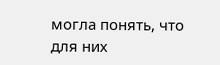могла понять, что для них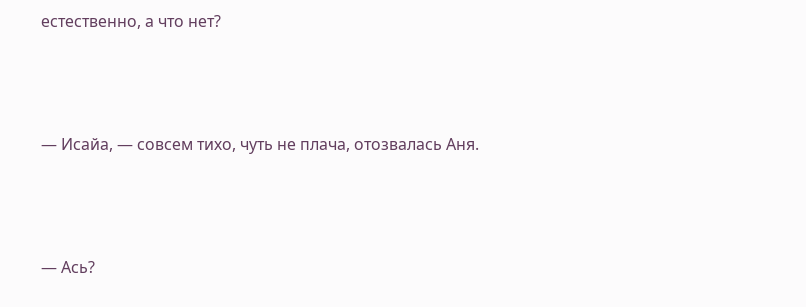естественно, а что нет?



— Исайа, — совсем тихо, чуть не плача, отозвалась Аня.



— Ась?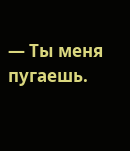— Ты меня пугаешь.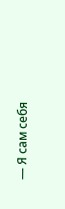— Я сам себя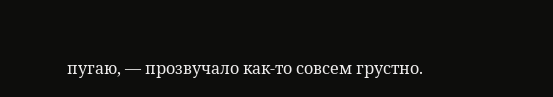пугаю, — прозвучало как-то совсем грустно.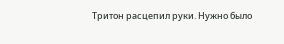Тритон расцепил руки. Нужно было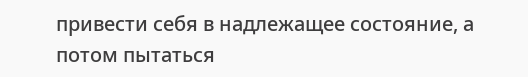привести себя в надлежащее состояние, а потом пытаться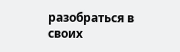разобраться в своих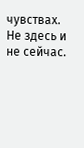чувствах. Не здесь и не сейчас.